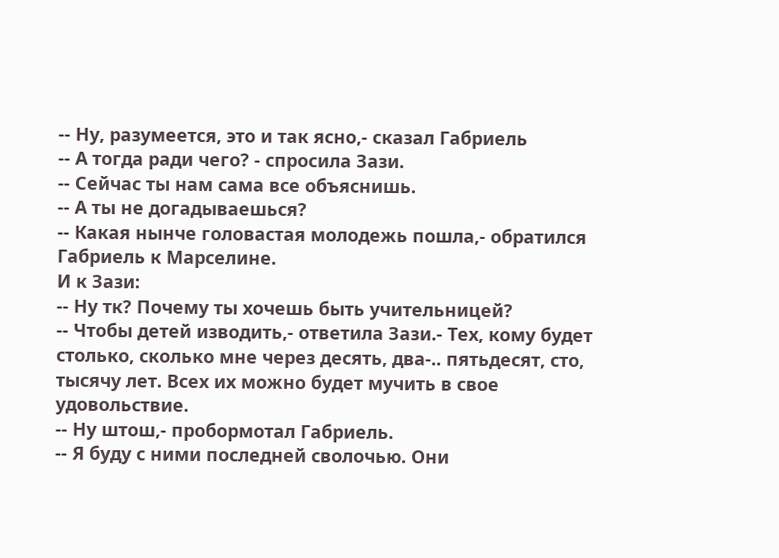-- Ну, разумеется, это и так ясно,- сказал Габриель
-- А тогда ради чего? - спросила Зази.
-- Сейчас ты нам сама все объяснишь.
-- А ты не догадываешься?
-- Какая нынче головастая молодежь пошла,- обратился Габриель к Марселине.
И к Зази:
-- Ну тк? Почему ты хочешь быть учительницей?
-- Чтобы детей изводить,- ответила Зази.- Тех, кому будет столько, сколько мне через десять, два-.. пятьдесят, сто, тысячу лет. Всех их можно будет мучить в свое удовольствие.
-- Ну штош,- пробормотал Габриель.
-- Я буду с ними последней сволочью. Они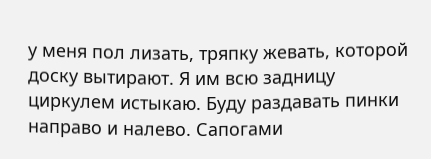у меня пол лизать, тряпку жевать, которой доску вытирают. Я им всю задницу циркулем истыкаю. Буду раздавать пинки направо и налево. Сапогами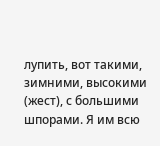лупить, вот такими, зимними, высокими (жест), с большими шпорами. Я им всю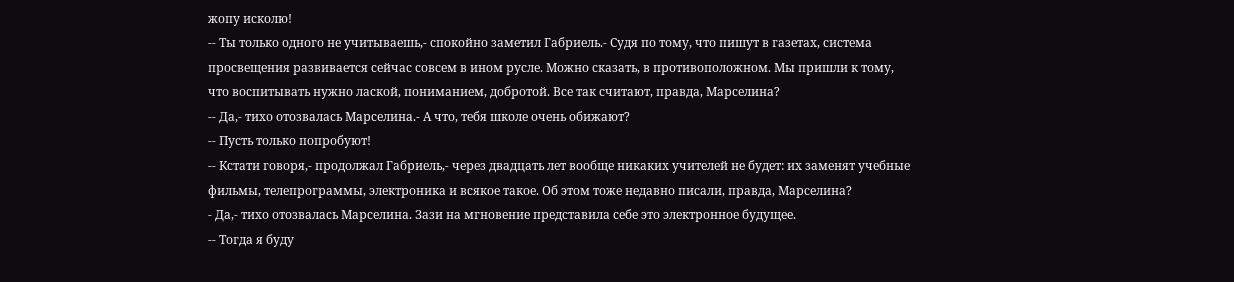жопу исколю!
-- Ты только одного не учитываешь,- спокойно заметил Габриель.- Судя по тому, что пишут в газетах, система просвещения развивается сейчас совсем в ином русле. Можно сказать, в противоположном. Мы пришли к тому, что воспитывать нужно лаской, пониманием, добротой. Все так считают, правда, Марселина?
-- Да,- тихо отозвалась Марселина.- А что, тебя школе очень обижают?
-- Пусть только попробуют!
-- Кстати говоря,- продолжал Габриель,- через двадцать лет вообще никаких учителей не будет: их заменят учебные фильмы, телепрограммы, электроника и всякое такое. Об этом тоже недавно писали, правда, Марселина?
- Да,- тихо отозвалась Марселина. Зази на мгновение представила себе это электронное будущее.
-- Тогда я буду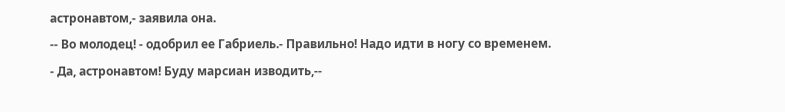астронавтом,- заявила она.
-- Во молодец! - одобрил ее Габриель.- Правильно! Надо идти в ногу со временем.
- Да, астронавтом! Буду марсиан изводить,--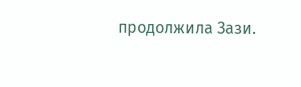продолжила Зази.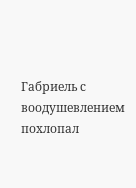Габриель с воодушевлением похлопал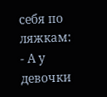себя по ляжкам:
- А у девочки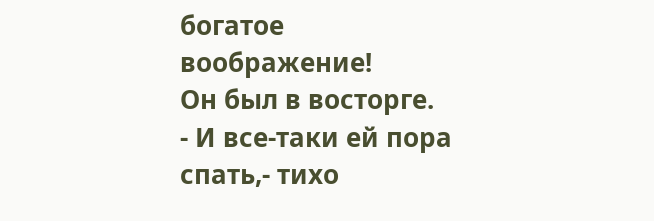богатое воображение!
Он был в восторге.
- И все-таки ей пора спать,- тихо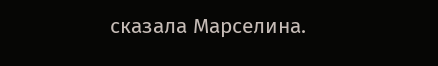сказала Марселина.